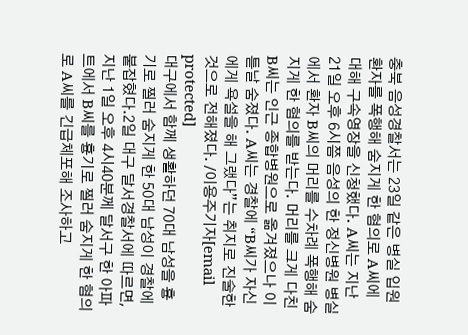충북 음성경찰서는 23일 같은 병실 입원 환자를 폭행해 숨지게 한 혐의로 A씨에 대해 구속영장을 신청했다. A씨는 지난 21일 오후 6시쯤 음성의 한 정신병원 병실에서 환자 B씨의 머리를 수차례 폭행해 숨지게 한 혐의를 받는다. 머리를 크게 다친 B씨는 인근 종합병원으로 옮겨졌으나 이튿날 숨졌다. A씨는 경찰에 “B씨가 자신에게 욕설을 해 그랬다”는 취지로 진술한 것으로 전해졌다. /이용주기자[email protected]
대구에서 함께 생활하던 70대 남성을 흉기로 찔러 숨지게 한 50대 남성이 경찰에 붙잡혔다.2일 대구 달서경찰서에 따르면, 지난 1일 오후 4시40분께 달서구 한 아파트에서 B씨를 흉기로 찔러 숨지게 한 혐의로 A씨를 긴급체포해 조사하고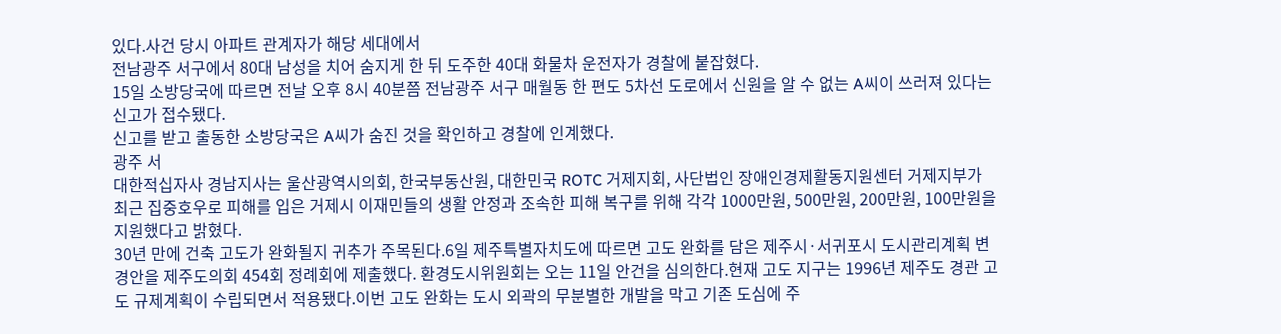있다.사건 당시 아파트 관계자가 해당 세대에서
전남광주 서구에서 80대 남성을 치어 숨지게 한 뒤 도주한 40대 화물차 운전자가 경찰에 붙잡혔다.
15일 소방당국에 따르면 전날 오후 8시 40분쯤 전남광주 서구 매월동 한 편도 5차선 도로에서 신원을 알 수 없는 A씨이 쓰러져 있다는 신고가 접수됐다.
신고를 받고 출동한 소방당국은 A씨가 숨진 것을 확인하고 경찰에 인계했다.
광주 서
대한적십자사 경남지사는 울산광역시의회, 한국부동산원, 대한민국 ROTC 거제지회, 사단법인 장애인경제활동지원센터 거제지부가 최근 집중호우로 피해를 입은 거제시 이재민들의 생활 안정과 조속한 피해 복구를 위해 각각 1000만원, 500만원, 200만원, 100만원을 지원했다고 밝혔다.
30년 만에 건축 고도가 완화될지 귀추가 주목된다.6일 제주특별자치도에 따르면 고도 완화를 담은 제주시·서귀포시 도시관리계획 변경안을 제주도의회 454회 정례회에 제출했다. 환경도시위원회는 오는 11일 안건을 심의한다.현재 고도 지구는 1996년 제주도 경관 고도 규제계획이 수립되면서 적용됐다.이번 고도 완화는 도시 외곽의 무분별한 개발을 막고 기존 도심에 주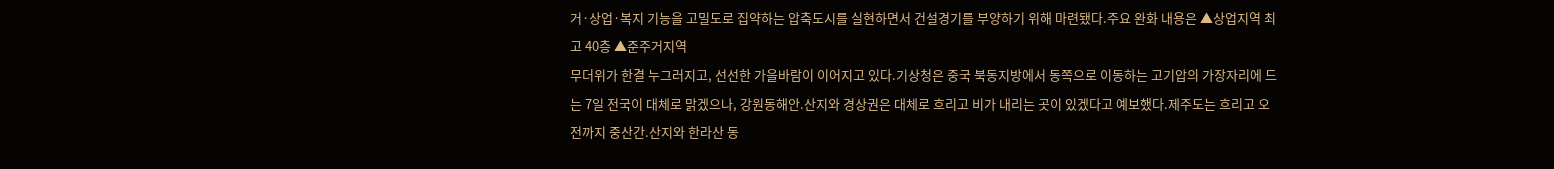거·상업·복지 기능을 고밀도로 집약하는 압축도시를 실현하면서 건설경기를 부양하기 위해 마련됐다.주요 완화 내용은 ▲상업지역 최고 40층 ▲준주거지역
무더위가 한결 누그러지고, 선선한 가을바람이 이어지고 있다.기상청은 중국 북동지방에서 동쪽으로 이동하는 고기압의 가장자리에 드는 7일 전국이 대체로 맑겠으나, 강원동해안.산지와 경상권은 대체로 흐리고 비가 내리는 곳이 있겠다고 예보했다.제주도는 흐리고 오전까지 중산간.산지와 한라산 동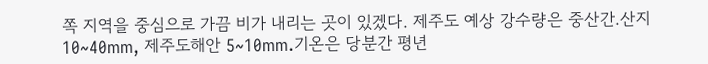쪽 지역을 중심으로 가끔 비가 내리는 곳이 있겠다. 제주도 예상 강수량은 중산간.산지 10~40mm, 제주도해안 5~10mm.기온은 당분간 평년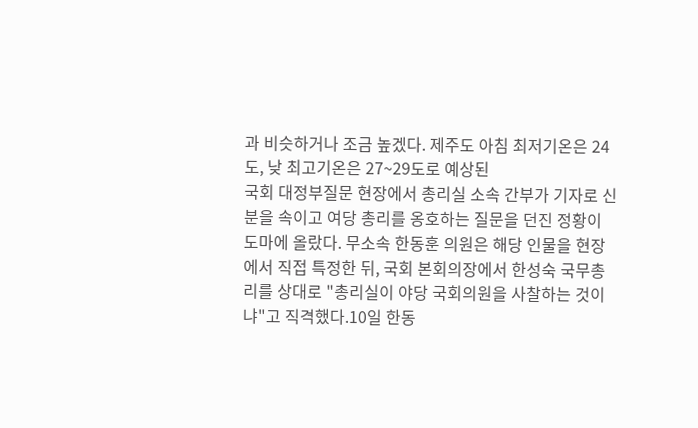과 비슷하거나 조금 높겠다. 제주도 아침 최저기온은 24도, 낮 최고기온은 27~29도로 예상된
국회 대정부질문 현장에서 총리실 소속 간부가 기자로 신분을 속이고 여당 총리를 옹호하는 질문을 던진 정황이 도마에 올랐다. 무소속 한동훈 의원은 해당 인물을 현장에서 직접 특정한 뒤, 국회 본회의장에서 한성숙 국무총리를 상대로 "총리실이 야당 국회의원을 사찰하는 것이냐"고 직격했다.10일 한동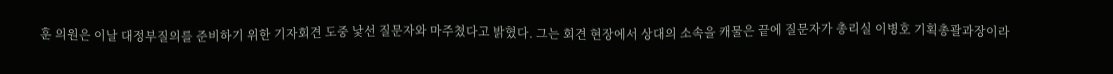훈 의원은 이날 대정부질의를 준비하기 위한 기자회견 도중 낯선 질문자와 마주쳤다고 밝혔다. 그는 회견 현장에서 상대의 소속을 캐물은 끝에 질문자가 총리실 이병호 기획총괄과장이라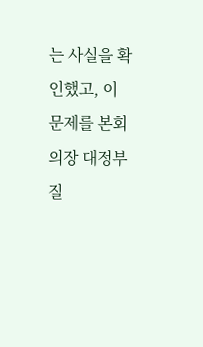는 사실을 확인했고, 이 문제를 본회의장 대정부질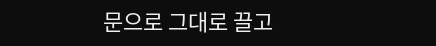문으로 그대로 끌고